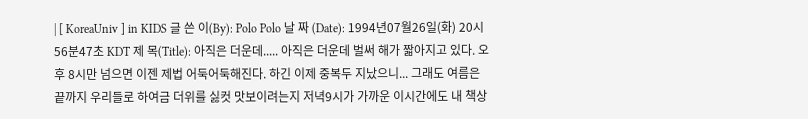| [ KoreaUniv ] in KIDS 글 쓴 이(By): Polo Polo 날 짜 (Date): 1994년07월26일(화) 20시56분47초 KDT 제 목(Title): 아직은 더운데..... 아직은 더운데 벌써 해가 짧아지고 있다. 오후 8시만 넘으면 이젠 제법 어둑어둑해진다. 하긴 이제 중복두 지났으니... 그래도 여름은 끝까지 우리들로 하여금 더위를 싫컷 맛보이려는지 저녁9시가 가까운 이시간에도 내 책상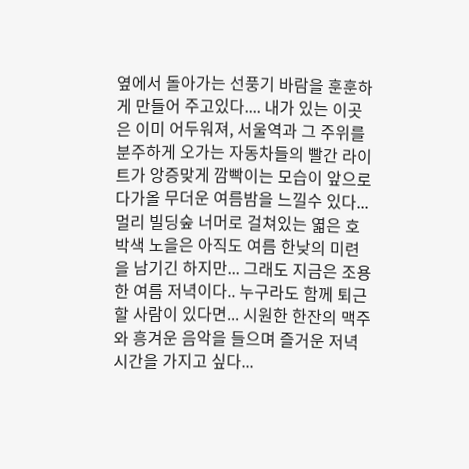옆에서 돌아가는 선풍기 바람을 훈훈하게 만들어 주고있다.... 내가 있는 이곳은 이미 어두워져, 서울역과 그 주위를 분주하게 오가는 자동차들의 빨간 라이트가 앙증맞게 깜빡이는 모습이 앞으로 다가올 무더운 여름밤을 느낄수 있다... 멀리 빌딩숲 너머로 걸쳐있는 엷은 호박색 노을은 아직도 여름 한낮의 미련을 남기긴 하지만... 그래도 지금은 조용한 여름 저녁이다.. 누구라도 함께 퇴근할 사람이 있다면... 시원한 한잔의 맥주와 흥겨운 음악을 들으며 즐거운 저녁시간을 가지고 싶다...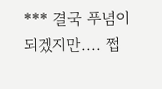*** 결국 푸념이 되겠지만.... 쩝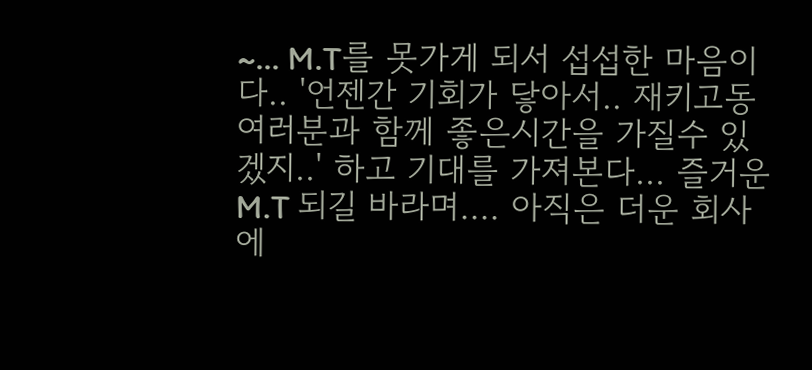~... M.T를 못가게 되서 섭섭한 마음이다.. '언젠간 기회가 닿아서.. 재키고동 여러분과 함께 좋은시간을 가질수 있겠지..' 하고 기대를 가져본다... 즐거운 M.T 되길 바라며.... 아직은 더운 회사에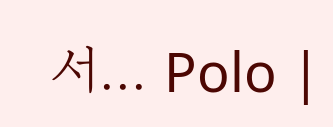서... Polo |